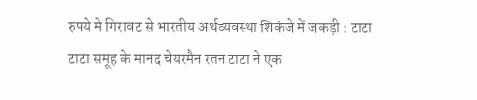रुपये मे गिरावट से भारतीय अर्थव्यवस्था शिकंजे में जकड़ी : टाटा
टाटा समूह के मानद चेयरमैन रतन टाटा ने एक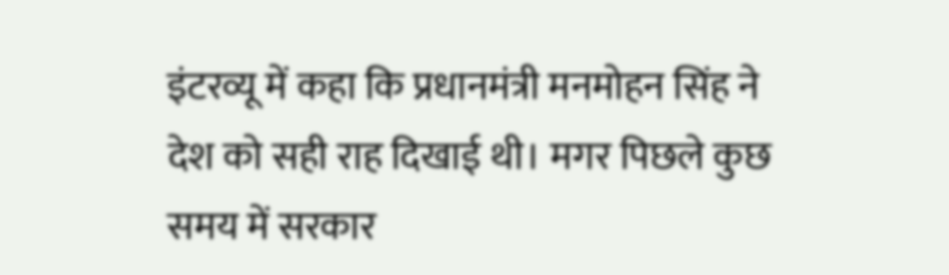इंटरव्यू में कहा कि प्रधानमंत्री मनमोहन सिंह ने देश को सही राह दिखाई थी। मगर पिछले कुछ समय में सरकार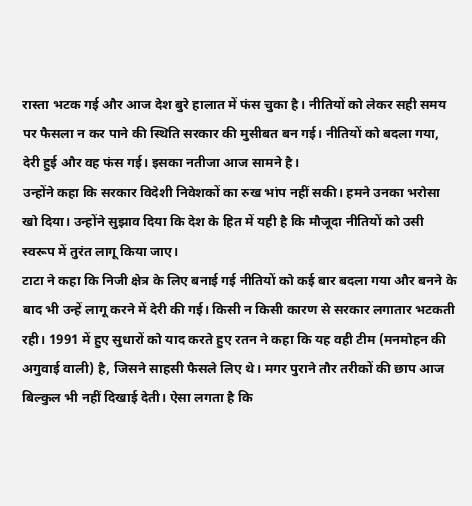रास्ता भटक गई और आज देश बुरे हालात में फंस चुका है। नीतियों को लेकर सही समय पर फैसला न कर पाने की स्थिति सरकार की मुसीबत बन गई। नीतियों को बदला गया, देरी हुई और वह फंस गई। इसका नतीजा आज सामने है।
उन्होंने कहा कि सरकार विदेशी निवेशकों का रुख भांप नहीं सकी। हमने उनका भरोसा खो दिया। उन्होंने सुझाव दिया कि देश के हित में यही है कि मौजूदा नीतियों को उसी स्वरूप में तुरंत लागू किया जाए।
टाटा ने कहा कि निजी क्षेत्र के लिए बनाई गई नीतियों को कई बार बदला गया और बनने के बाद भी उन्हें लागू करने में देरी की गई। किसी न किसी कारण से सरकार लगातार भटकती रही। 1991 में हुए सुधारों को याद करते हुए रतन ने कहा कि यह वही टीम (मनमोहन की अगुवाई वाली) है, जिसने साहसी फैसले लिए थे। मगर पुराने तौर तरीकों की छाप आज बिल्कुल भी नहीं दिखाई देती। ऐसा लगता है कि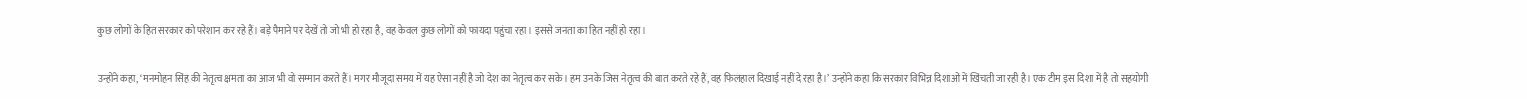कुछ लोगों के हित सरकार को परेशान कर रहे हैं। बड़े पैमाने पर देखें तो जो भी हो रहा है, वह केवल कुछ लोगों को फायदा पहुंचा रहा। इससे जनता का हित नहीं हो रहा।

उन्होंने कहा, ‘मनमोहन सिंह की नेतृत्व क्षमता का आज भी वो सम्मान करते हैं। मगर मौजूदा समय में यह ऐसा नहीं है जो देश का नेतृत्व कर सके। हम उनके जिस नेतृत्व की बात करते रहे हैं, वह फिलहाल दिखाई नहीं दे रहा है।’ उन्होंने कहा कि सरकार विभिन्न दिशाओं में खिंचती जा रही है। एक टीम इस दिशा में है तो सहयोगी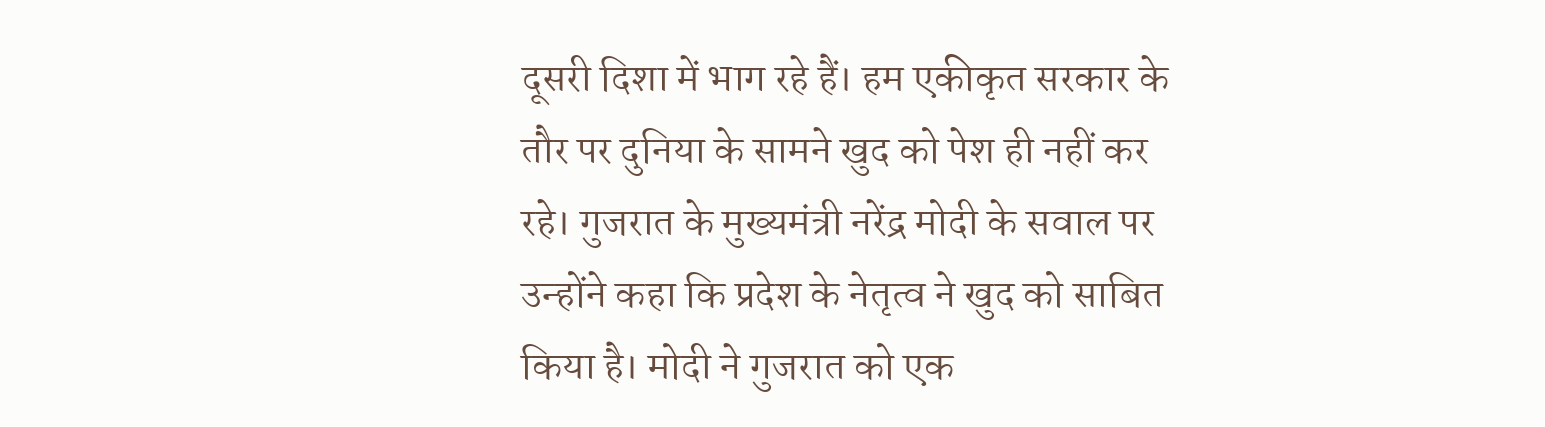दूसरी दिशा में भाग रहे हैं। हम एकीकृत सरकार के तौर पर दुनिया के सामने खुद को पेश ही नहीं कर रहे। गुजरात के मुख्यमंत्री नरेंद्र मोदी के सवाल पर उन्होंने कहा कि प्रदेश के नेतृत्व ने खुद को साबित किया है। मोदी ने गुजरात को एक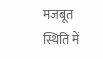मजबूत स्थिति में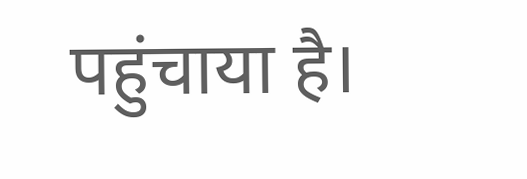पहुंचाया है।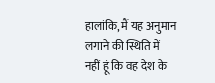हालांकि, मैं यह अनुमान लगाने की स्थिति में नहीं हूं कि वह देश के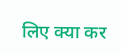लिए क्या कर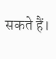सकते हैं।